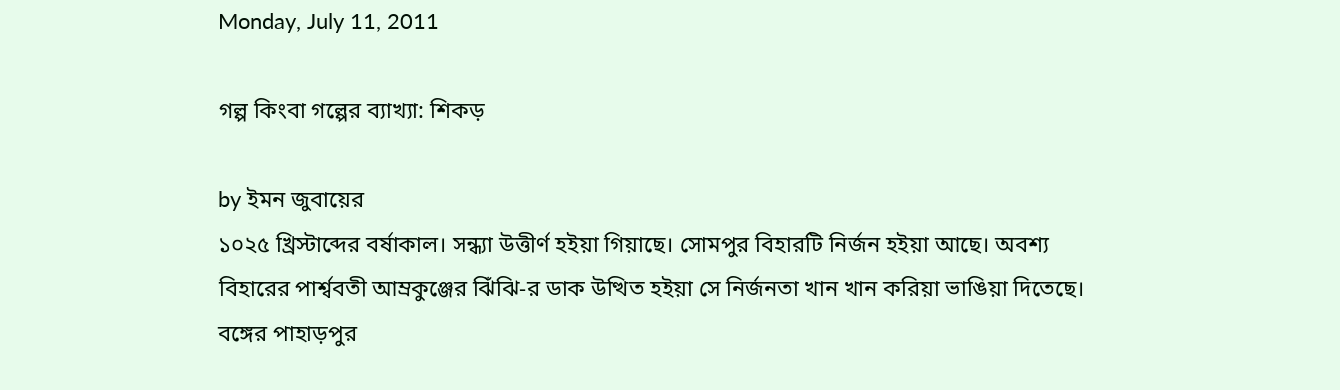Monday, July 11, 2011

গল্প কিংবা গল্পের ব্যাখ্যা: শিকড়

by ইমন জুবায়ের
১০২৫ খ্রিস্টাব্দের বর্ষাকাল। সন্ধ্যা উত্তীর্ণ হইয়া গিয়াছে। সোমপুর বিহারটি নির্জন হইয়া আছে। অবশ্য বিহারের পার্শ্ববতী আম্রকুঞ্জের ঝিঁঝি-র ডাক উত্থিত হইয়া সে নির্জনতা খান খান করিয়া ভাঙিয়া দিতেছে। বঙ্গের পাহাড়পুর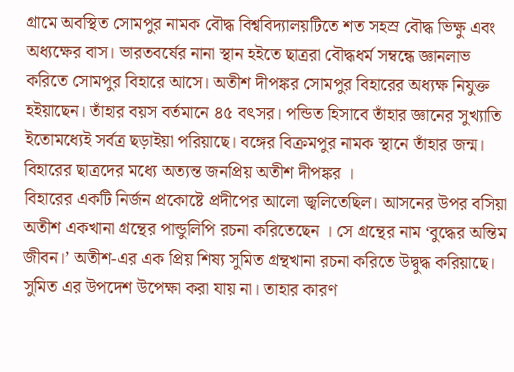গ্রামে অবস্থিত সোমপুর নামক বৌদ্ধ বিশ্ববিদ্যালয়টিতে শত সহস্র বৌদ্ধ ভিক্ষু এবং অধ্যক্ষের বাস। ভারতবর্ষের নানা স্থান হইতে ছাত্ররা বৌদ্ধধর্ম সম্বন্ধে জ্ঞানলাভ করিতে সোমপুর বিহারে আসে। অতীশ দীপঙ্কর সোমপুর বিহারের অধ্যক্ষ নিযুক্ত হইয়াছেন। তাঁহার বয়স বর্তমানে ৪৫ বৎসর। পন্ডিত হিসাবে তাঁহার জ্ঞানের সুখ্যাতি ইতোমধ্যেই সর্বত্র ছড়াইয়া পরিয়াছে। বঙ্গের বিক্রমপুর নামক স্থানে তাঁহার জন্ম। বিহারের ছাত্রদের মধ্যে অত্যন্ত জনপ্রিয় অতীশ দীপঙ্কর ।
বিহারের একটি নির্জন প্রকোষ্টে প্রদীপের আলো জ্বলিতেছিল। আসনের উপর বসিয়া অতীশ একখানা গ্রন্থের পান্ডুলিপি রচনা করিতেছেন । সে গ্রন্থের নাম ‘বুদ্ধের অন্তিম জীবন।’ অতীশ-এর এক প্রিয় শিষ্য সুমিত গ্রন্থখানা রচনা করিতে উদ্বুদ্ধ করিয়াছে। সুমিত এর উপদেশ উপেক্ষা করা যায় না। তাহার কারণ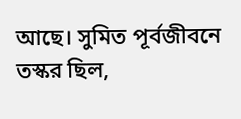আছে। সুমিত পূর্বজীবনে তস্কর ছিল,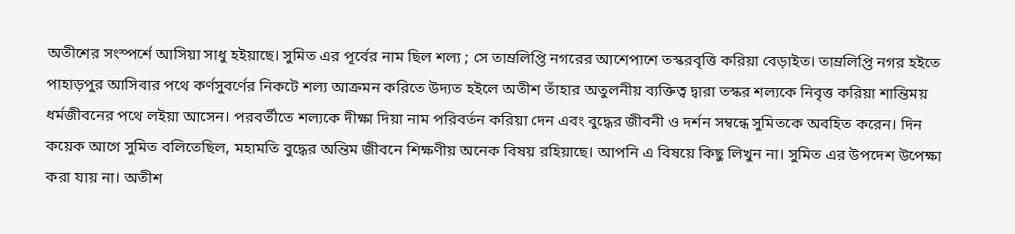অতীশের সংস্পর্শে আসিয়া সাধু হইয়াছে। সুমিত এর পূর্বের নাম ছিল শল্য ; সে তাম্রলিপ্তি নগরের আশেপাশে তস্করবৃত্তি করিয়া বেড়াইত। তাম্রলিপ্তি নগর হইতে পাহাড়পুর আসিবার পথে কর্ণসুবর্ণের নিকটে শল্য আক্রমন করিতে উদ্যত হইলে অতীশ তাঁহার অতুলনীয় ব্যক্তিত্ব দ্বারা তস্কর শল্যকে নিবৃত্ত করিয়া শান্তিময় ধর্মজীবনের পথে লইয়া আসেন। পরবর্তীতে শল্যকে দীক্ষা দিয়া নাম পরিবর্তন করিয়া দেন এবং বুদ্ধের জীবনী ও দর্শন সম্বন্ধে সুমিতকে অবহিত করেন। দিন কয়েক আগে সুমিত বলিতেছিল, মহামতি বুদ্ধের অন্তিম জীবনে শিক্ষণীয় অনেক বিষয় রহিয়াছে। আপনি এ বিষয়ে কিছু লিখুন না। সুমিত এর উপদেশ উপেক্ষা করা যায় না। অতীশ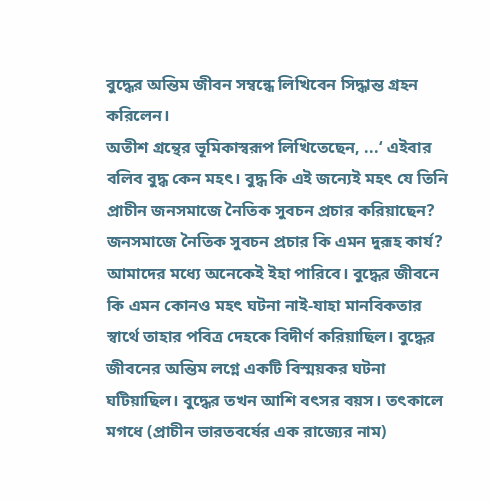বুদ্ধের অন্তিম জীবন সম্বন্ধে লিখিবেন সিদ্ধান্ত গ্রহন করিলেন।
অতীশ গ্রন্থের ভূমিকাস্বরূপ লিখিতেছেন, ...‘ এইবার বলিব বুদ্ধ কেন মহৎ। বুদ্ধ কি এই জন্যেই মহৎ যে তিনি প্রাচীন জনসমাজে নৈতিক সুবচন প্রচার করিয়াছেন? জনসমাজে নৈতিক সুবচন প্রচার কি এমন দুরূহ কার্য? আমাদের মধ্যে অনেকেই ইহা পারিবে। বুদ্ধের জীবনে কি এমন কোনও মহৎ ঘটনা নাই-যাহা মানবিকতার স্বার্থে তাহার পবিত্র দেহকে বিদীর্ণ করিয়াছিল। বুদ্ধের জীবনের অন্তিম লগ্নে একটি বিস্ময়কর ঘটনা ঘটিয়াছিল। বুদ্ধের তখন আশি বৎসর বয়স। তৎকালে মগধে (প্রাচীন ভারতবর্ষের এক রাজ্যের নাম)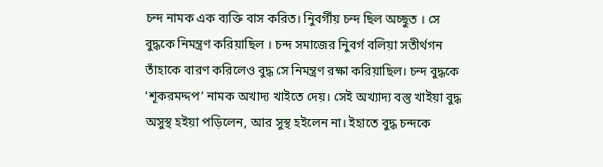চন্দ নামক এক ব্যক্তি বাস করিত। নিুবর্গীয় চন্দ ছিল অচ্ছুত । সে বুদ্ধকে নিমন্ত্রণ করিয়াছিল । চন্দ সমাজের নিুবর্গ বলিয়া সতীর্থগন তাঁহাকে বারণ করিলেও বুদ্ধ সে নিমন্ত্রণ রক্ষা করিয়াছিল। চন্দ বুদ্ধকে ‘শূকরমদ্দপ’ নামক অখাদ্য খাইতে দেয়। সেই অখ্যাদ্য বস্তু খাইয়া বুদ্ধ অসুস্থ হইয়া পড়িলেন, আর সুস্থ হইলেন না। ইহাতে বুদ্ধ চন্দকে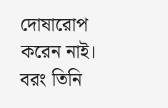দোষারোপ করেন নাই। বরং তিনি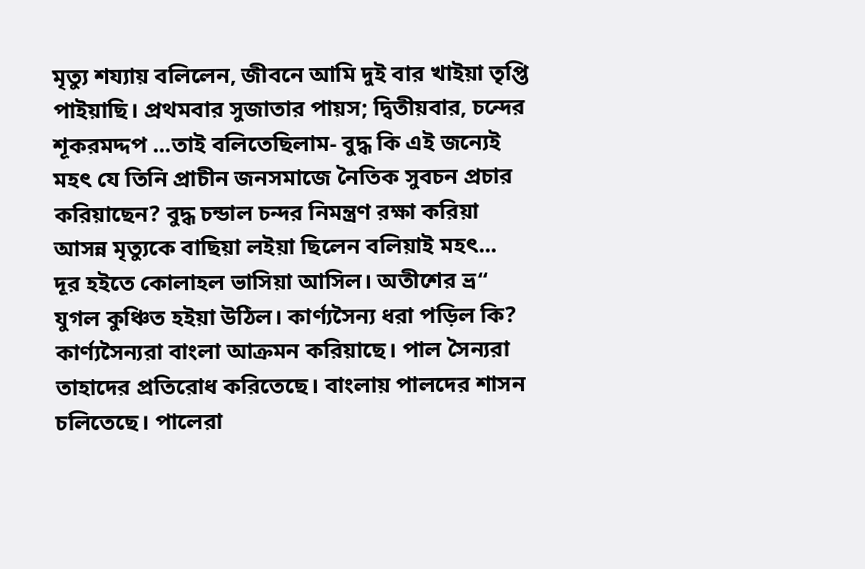মৃত্যু শয্যায় বলিলেন, জীবনে আমি দুই বার খাইয়া তৃপ্তি পাইয়াছি। প্রথমবার সুজাতার পায়স; দ্বিতীয়বার, চন্দের শূকরমদ্দপ ...তাই বলিতেছিলাম- বুদ্ধ কি এই জন্যেই মহৎ যে তিনি প্রাচীন জনসমাজে নৈতিক সুবচন প্রচার করিয়াছেন? বুদ্ধ চন্ডাল চন্দর নিমন্ত্রণ রক্ষা করিয়া আসন্ন মৃত্যুকে বাছিয়া লইয়া ছিলেন বলিয়াই মহৎ...
দূর হইতে কোলাহল ভাসিয়া আসিল। অতীশের ভ্র“ যুগল কুঞ্চিত হইয়া উঠিল। কার্ণ্যসৈন্য ধরা পড়িল কি?
কার্ণ্যসৈন্যরা বাংলা আক্রমন করিয়াছে। পাল সৈন্যরা তাহাদের প্রতিরোধ করিতেছে। বাংলায় পালদের শাসন চলিতেছে। পালেরা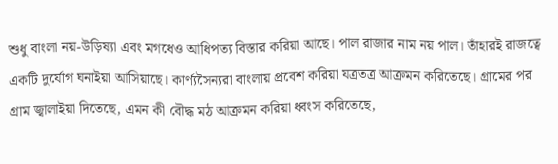শুধু বাংলা নয়-উড়িষ্যা এবং মগধেও আধিপত্য বিস্তার করিয়া আছে। পাল রাজার নাম নয় পাল। তাঁহারই রাজত্বে একটি দুর্যোগ ঘনাইয়া আসিয়াছে। কার্ণ্যসৈন্যরা বাংলায় প্রবেশ করিয়া যত্রতত্র আক্রমন করিতেছে। গ্রামের পর গ্রাম জ্বালাইয়া দিতেছে, এমন কী বৌদ্ধ মঠ আক্রমন করিয়া ধ্বংস করিতেছে,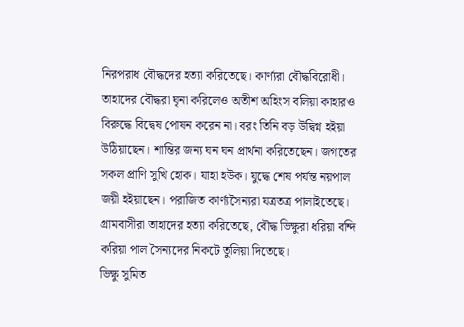নিরপরাধ বৌদ্ধদের হত্যা করিতেছে। কার্ণ্যরা বৌদ্ধবিরোধী। তাহাদের বৌদ্ধরা ঘৃনা করিলেও অতীশ অহিংস বলিয়া কাহারও বিরুদ্ধে বিদ্বেষ পোষন করেন না। বরং তিনি বড় উদ্বিগ্ন হইয়া উঠিয়াছেন। শান্তির জন্য ঘন ঘন প্রার্থনা করিতেছেন। জগতের সকল প্রাণি সুখি হোক। যাহা হউক। যুদ্ধে শেষ পর্যন্ত নয়পাল জয়ী হইয়াছেন। পরাজিত কার্ণ্যসৈন্যরা যত্রতত্র পালাইতেছে। গ্রামবাসীরা তাহাদের হত্যা করিতেছে, বৌদ্ধ ভিক্ষুরা ধরিয়া বন্দি করিয়া পাল সৈন্যদের নিকটে তুলিয়া দিতেছে।
ভিক্ষু সুমিত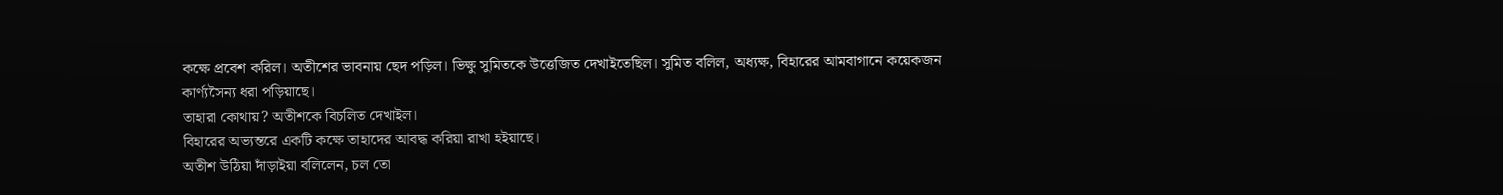কক্ষে প্রবেশ করিল। অতীশের ভাবনায় ছেদ পড়িল। ভিক্ষু সুমিতকে উত্তেজিত দেখাইতেছিল। সুমিত বলিল, অধ্যক্ষ, বিহারের আমবাগানে কয়েকজন কার্ণ্যসৈন্য ধরা পড়িয়াছে।
তাহারা কোথায়? অতীশকে বিচলিত দেখাইল।
বিহারের অভ্যন্তরে একটি কক্ষে তাহাদের আবদ্ধ করিয়া রাখা হইয়াছে।
অতীশ উঠিয়া দাঁড়াইয়া বলিলেন, চল তো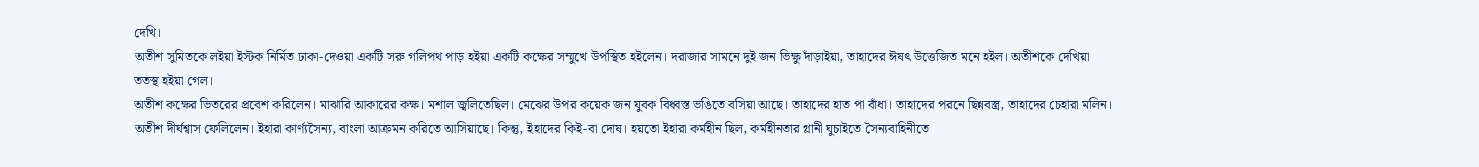দেখি।
অতীশ সুমিতকে লইয়া ইস্টক নির্মিত ঢাকা-দেওয়া একটি সরু গলিপথ পাড় হইয়া একটি কক্ষের সম্মুখে উপস্থিত হইলেন। দরাজার সামনে দুই জন ভিক্ষু দাঁড়াইয়া, তাহাদের ঈষৎ উত্তেজিত মনে হইল। অতীশকে দেখিয়া ততস্থ হইয়া গেল।
অতীশ কক্ষের ভিতরের প্রবেশ করিলেন। মাঝারি আকারের কক্ষ। মশাল জ্বলিতেছিল। মেঝের উপর কয়েক জন যুবক বিধ্বস্ত ভঙিতে বসিয়া আছে। তাহাদের হাত পা বাঁধা। তাহাদের পরনে ছিন্নবস্ত্র, তাহাদের চেহারা মলিন।
অতীশ দীর্ঘশ্বাস ফেলিলেন। ইহারা কার্ণ্যসৈন্য, বাংলা আক্রমন করিতে আসিয়াছে। কিন্তু, ইহাদের কিই-বা দোষ। হয়তো ইহারা কর্মহীন ছিল, কর্মহীনতার গ্লানী ঘুচাইতে সৈন্যবাহিনীতে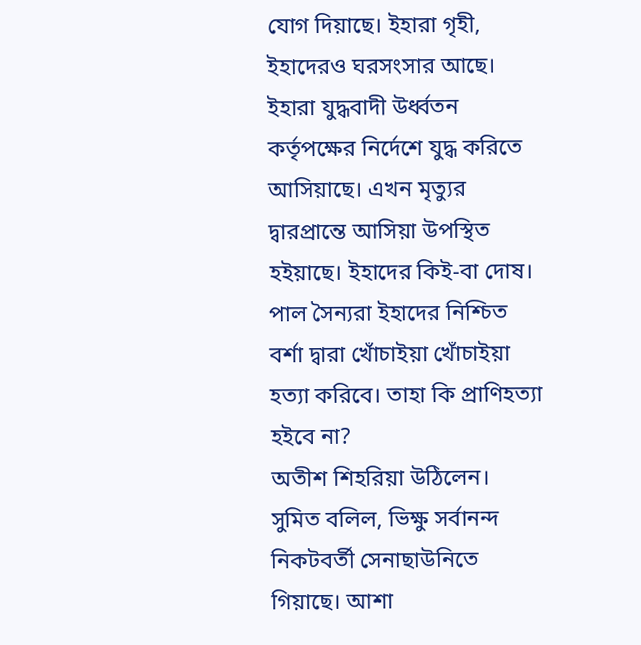যোগ দিয়াছে। ইহারা গৃহী, ইহাদেরও ঘরসংসার আছে। ইহারা যুদ্ধবাদী উর্ধ্বতন কর্তৃপক্ষের নির্দেশে যুদ্ধ করিতে আসিয়াছে। এখন মৃত্যুর দ্বারপ্রান্তে আসিয়া উপস্থিত হইয়াছে। ইহাদের কিই-বা দোষ। পাল সৈন্যরা ইহাদের নিশ্চিত বর্শা দ্বারা খোঁচাইয়া খোঁচাইয়া হত্যা করিবে। তাহা কি প্রাণিহত্যা হইবে না?
অতীশ শিহরিয়া উঠিলেন।
সুমিত বলিল, ভিক্ষু সর্বানন্দ নিকটবর্তী সেনাছাউনিতে গিয়াছে। আশা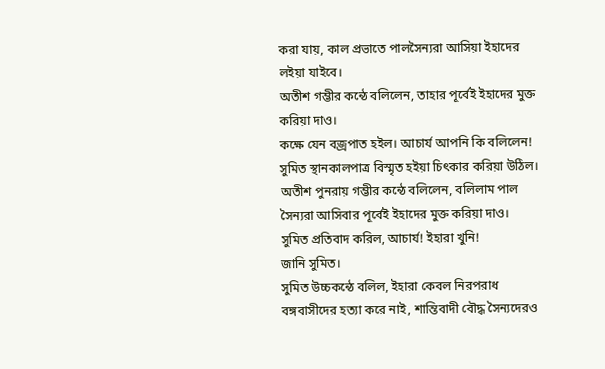করা যায়, কাল প্রভাতে পালসৈন্যরা আসিয়া ইহাদের লইয়া যাইবে।
অতীশ গম্ভীর কন্ঠে বলিলেন, তাহার পূর্বেই ইহাদের মুক্ত করিয়া দাও।
কক্ষে যেন বজ্রপাত হইল। আচার্য আপনি কি বলিলেন! সুমিত স্থানকালপাত্র বিস্মৃত হইয়া চিৎকার করিয়া উঠিল।
অতীশ পুনরায় গম্ভীর কন্ঠে বলিলেন, বলিলাম পাল সৈন্যরা আসিবার পূর্বেই ইহাদের মুক্ত করিয়া দাও।
সুমিত প্রতিবাদ করিল, আচার্য! ইহারা খুনি!
জানি সুমিত।
সুমিত উচ্চকন্ঠে বলিল, ইহারা কেবল নিরপরাধ বঙ্গবাসীদের হত্যা করে নাই, শান্তিবাদী বৌদ্ধ সৈন্যদেরও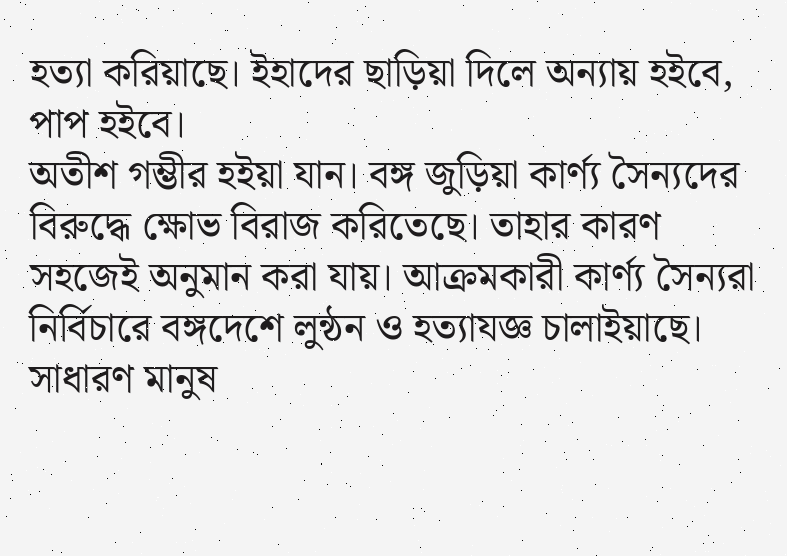হত্যা করিয়াছে। ইহাদের ছাড়িয়া দিলে অন্যায় হইবে, পাপ হইবে।
অতীশ গম্ভীর হইয়া যান। বঙ্গ জুড়িয়া কার্ণ্য সৈন্যদের বিরুদ্ধে ক্ষোভ বিরাজ করিতেছে। তাহার কারণ সহজেই অনুমান করা যায়। আক্রমকারী কার্ণ্য সৈন্যরা নির্বিচারে বঙ্গদেশে লুন্ঠন ও হত্যাযজ্ঞ চালাইয়াছে। সাধারণ মানুষ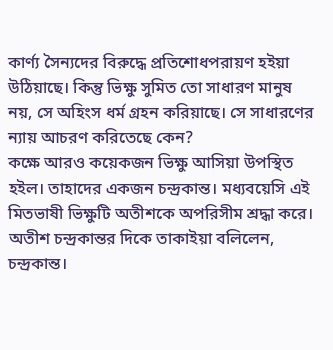কার্ণ্য সৈন্যদের বিরুদ্ধে প্রতিশোধপরায়ণ হইয়া উঠিয়াছে। কিন্তু ভিক্ষু সুমিত তো সাধারণ মানুষ নয়, সে অহিংস ধর্ম গ্রহন করিয়াছে। সে সাধারণের ন্যায় আচরণ করিতেছে কেন?
কক্ষে আরও কয়েকজন ভিক্ষু আসিয়া উপস্থিত হইল। তাহাদের একজন চন্দ্রকান্ত। মধ্যবয়েসি এই মিতভাষী ভিক্ষুটি অতীশকে অপরিসীম শ্রদ্ধা করে। অতীশ চন্দ্রকান্তর দিকে তাকাইয়া বলিলেন, চন্দ্রকান্ত।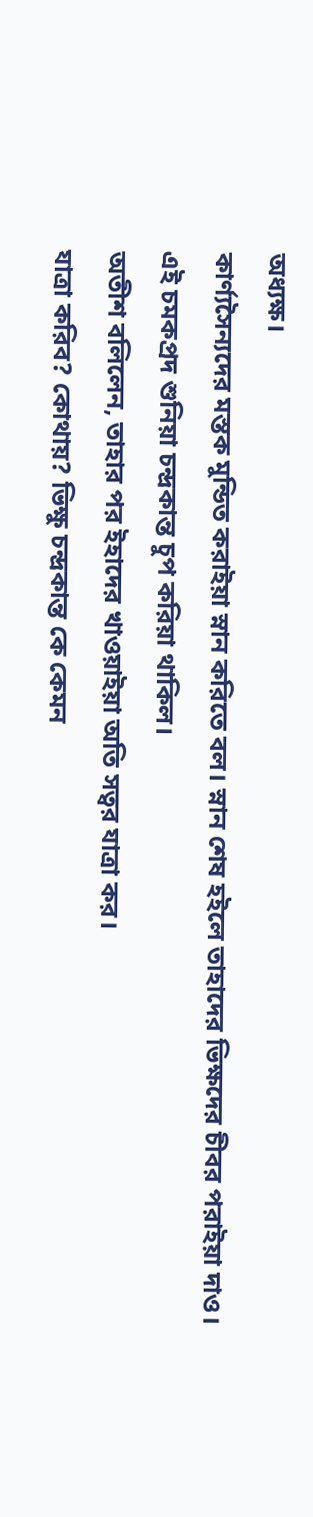অধ্যক্ষ।
কার্ণ্যসৈন্যদের মস্তক মুন্ডিত করাইয়া স্নান করিতে বল। স্নান শেষ হইলে তাহাদের ভিক্ষদের চীবর পরাইয়া দাও।
এই চমকপ্রদ শুনিয়া চন্দ্রকান্ত চুপ করিয়া থাকিল।
অতীশ বলিলেন, তাহার পর ইহাদের খাওয়াইয়া অতি সত্বর যাত্রা কর।
যাত্রা করিব? কোথায়? ভিক্ষু চন্দ্রকান্ত কে কেমন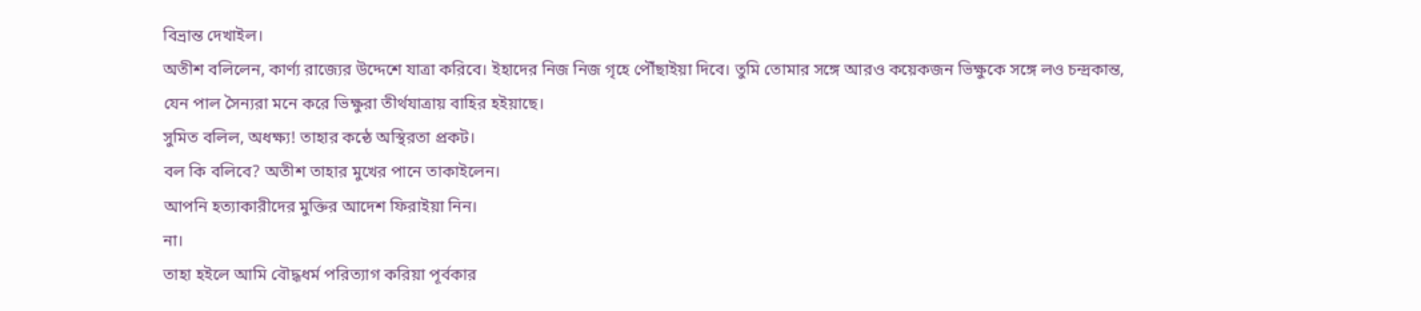বিভ্রান্ত দেখাইল।
অতীশ বলিলেন, কার্ণ্য রাজ্যের উদ্দেশে যাত্রা করিবে। ইহাদের নিজ নিজ গৃহে পৌঁছাইয়া দিবে। তুমি তোমার সঙ্গে আরও কয়েকজন ভিক্ষুকে সঙ্গে লও চন্দ্রকান্ত, যেন পাল সৈন্যরা মনে করে ভিক্ষুরা তীর্থযাত্রায় বাহির হইয়াছে।
সুমিত বলিল, অধক্ষ্য! তাহার কন্ঠে অস্থিরতা প্রকট।
বল কি বলিবে? অতীশ তাহার মুখের পানে তাকাইলেন।
আপনি হত্যাকারীদের মুক্তির আদেশ ফিরাইয়া নিন।
না।
তাহা হইলে আমি বৌদ্ধধর্ম পরিত্যাগ করিয়া পূর্বকার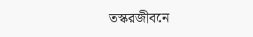তস্করজীবনে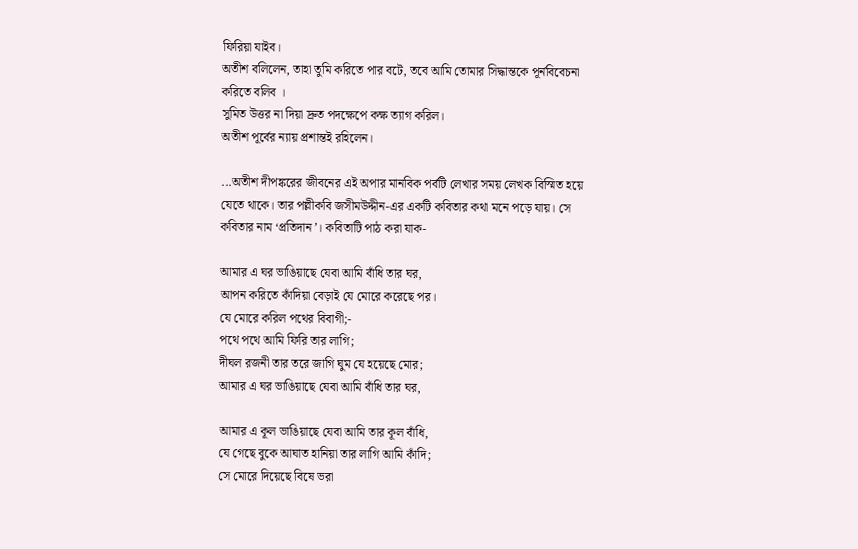ফিরিয়া যাইব।
অতীশ বলিলেন, তাহা তুমি করিতে পার বটে, তবে আমি তোমার সিদ্ধান্তকে পূর্নবিবেচনা করিতে বলিব ।
সুমিত উত্তর না দিয়া দ্রুত পদক্ষেপে কক্ষ ত্যাগ করিল।
অতীশ পূর্বের ন্যায় প্রশান্তই রহিলেন।

...অতীশ দীপঙ্করের জীবনের এই অপার মানবিক পর্বটি লেখার সময় লেখক বিস্মিত হয়ে যেতে থাকে। তার পল্লীকবি জসীমউদ্দীন-এর একটি কবিতার কথা মনে পড়ে যায়। সে কবিতার নাম ‘প্রতিদান’। কবিতাটি পাঠ করা যাক-

আমার এ ঘর ভাঙিয়াছে যেবা আমি বাঁধি তার ঘর,
আপন করিতে কাঁদিয়া বেড়াই যে মোরে করেছে পর।
যে মোরে করিল পথের বিবাগী;-
পথে পথে আমি ফিরি তার লাগি;
দীঘল রজনী তার তরে জাগি ঘুম যে হয়েছে মোর;
আমার এ ঘর ভাঙিয়াছে যেবা আমি বাঁধি তার ঘর,

আমার এ কূল ভাঙিয়াছে যেবা আমি তার কূল বাঁধি,
যে গেছে বুকে আঘাত হানিয়া তার লাগি আমি কাঁদি;
সে মোরে দিয়েছে বিষে ভরা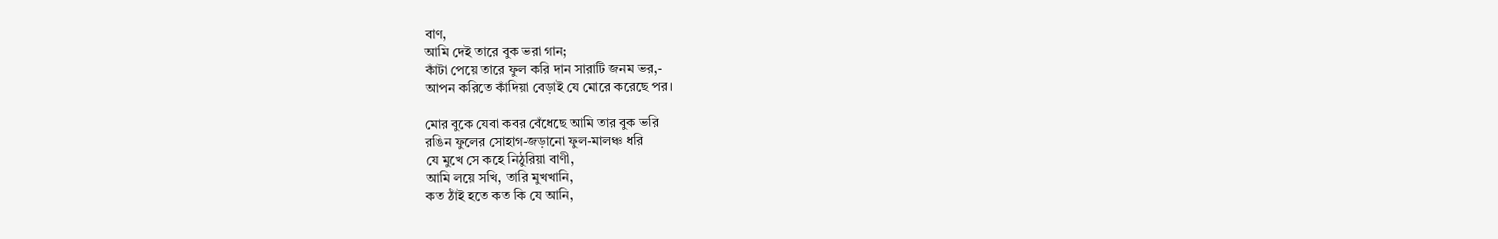বাণ,
আমি দেই তারে বুক ভরা গান;
কাঁটা পেয়ে তারে ফুল করি দান সারাটি জনম ভর,-
আপন করিতে কাঁদিয়া বেড়াই যে মোরে করেছে পর।

মোর বুকে যেবা কবর বেঁধেছে আমি তার বুক ভরি
রঙিন ফুলের সোহাগ-জড়ানো ফুল-মালঞ্চ ধরি
যে মুখে সে কহে নিঠুরিয়া বাণী,
আমি লয়ে সখি, তারি মুখখানি,
কত ঠাঁই হতে কত কি যে আনি,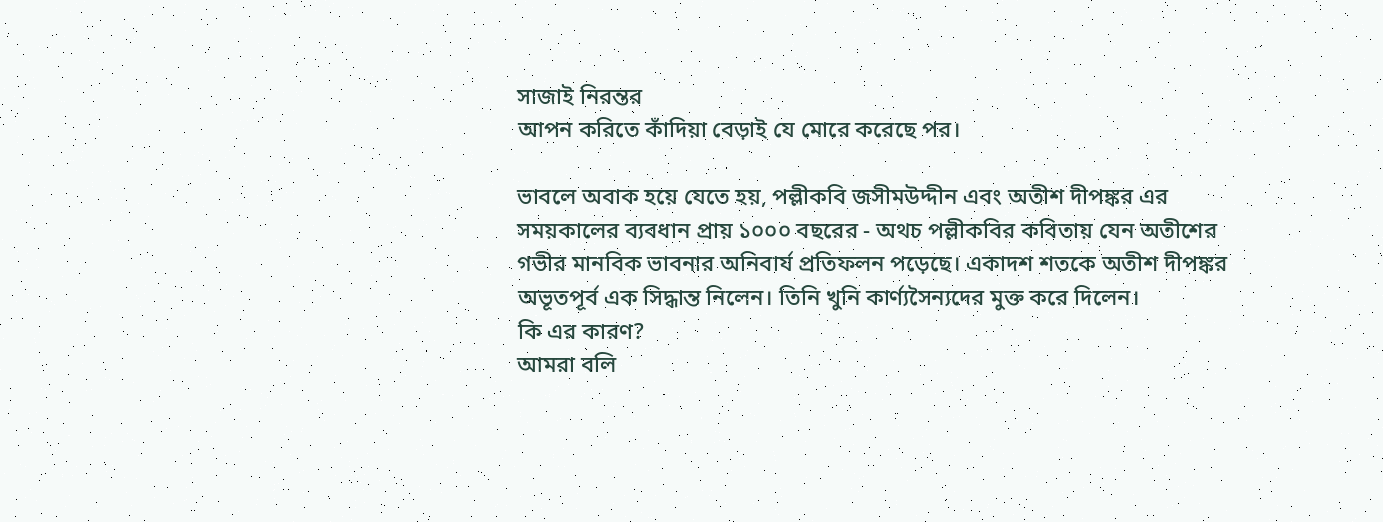সাজাই নিরন্তর
আপন করিতে কাঁদিয়া বেড়াই যে মোরে করেছে পর।

ভাবলে অবাক হয়ে যেতে হয়, পল্লীকবি জসীমউদ্দীন এবং অতীশ দীপঙ্কর এর সময়কালের ব্যবধান প্রায় ১০০০ বছরের - অথচ পল্লীকবির কবিতায় যেন অতীশের গভীর মানবিক ভাবনার অনিবার্য প্রতিফলন পড়েছে। একাদশ শতকে অতীশ দীপঙ্কর অভূতপূর্ব এক সিদ্ধান্ত নিলেন। তিনি খুনি কার্ণ্যসৈন্যদের মুক্ত করে দিলেন।
কি এর কারণ?
আমরা বলি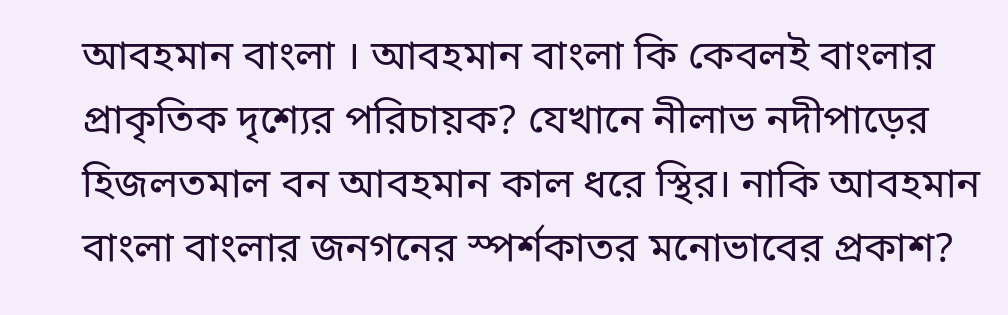আবহমান বাংলা । আবহমান বাংলা কি কেবলই বাংলার প্রাকৃতিক দৃশ্যের পরিচায়ক? যেখানে নীলাভ নদীপাড়ের হিজলতমাল বন আবহমান কাল ধরে স্থির। নাকি আবহমান বাংলা বাংলার জনগনের স্পর্শকাতর মনোভাবের প্রকাশ?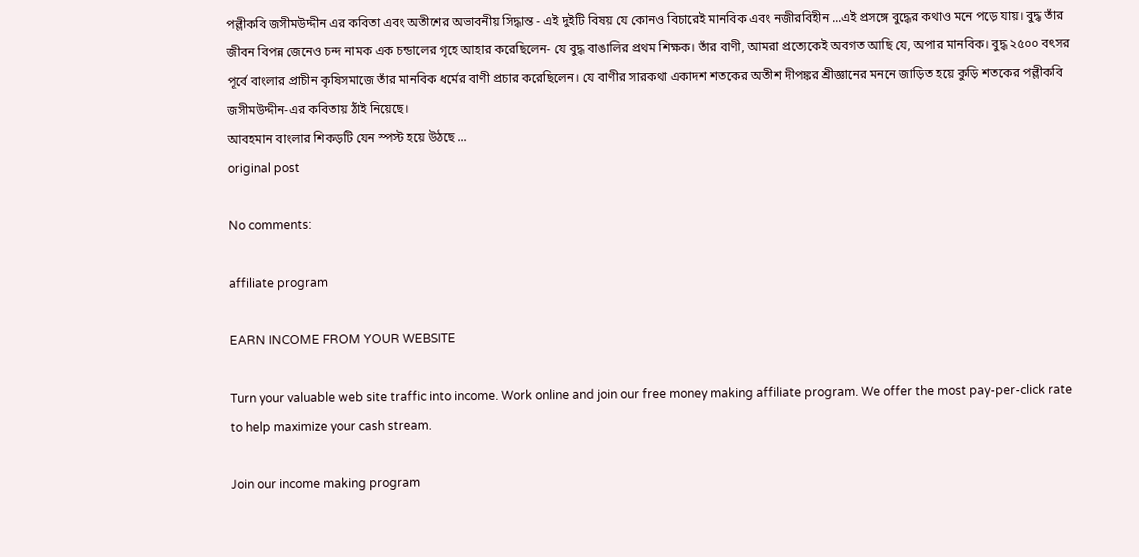পল্লীকবি জসীমউদ্দীন এর কবিতা এবং অতীশের অভাবনীয় সিদ্ধান্ত - এই দুইটি বিষয় যে কোনও বিচারেই মানবিক এবং নজীরবিহীন ...এই প্রসঙ্গে বুদ্ধের কথাও মনে পড়ে যায়। বুদ্ধ তাঁর জীবন বিপন্ন জেনেও চন্দ নামক এক চন্ডালের গৃহে আহার করেছিলেন- যে বুদ্ধ বাঙালির প্রথম শিক্ষক। তাঁর বাণী, আমরা প্রত্যেকেই অবগত আছি যে, অপার মানবিক। বুদ্ধ ২৫০০ বৎসর পূর্বে বাংলার প্রাচীন কৃষিসমাজে তাঁর মানবিক ধর্মের বাণী প্রচার করেছিলেন। যে বাণীর সারকথা একাদশ শতকের অতীশ দীপঙ্কর শ্রীজ্ঞানের মননে জাড়িত হয়ে কুড়ি শতকের পল্লীকবি জসীমউদ্দীন-এর কবিতায় ঠাঁই নিয়েছে।
আবহমান বাংলার শিকড়টি যেন স্পস্ট হয়ে উঠছে ...
original post

No comments:

affiliate program

EARN INCOME FROM YOUR WEBSITE

Turn your valuable web site traffic into income. Work online and join our free money making affiliate program. We offer the most pay-per-click rate to help maximize your cash stream.

Join our income making program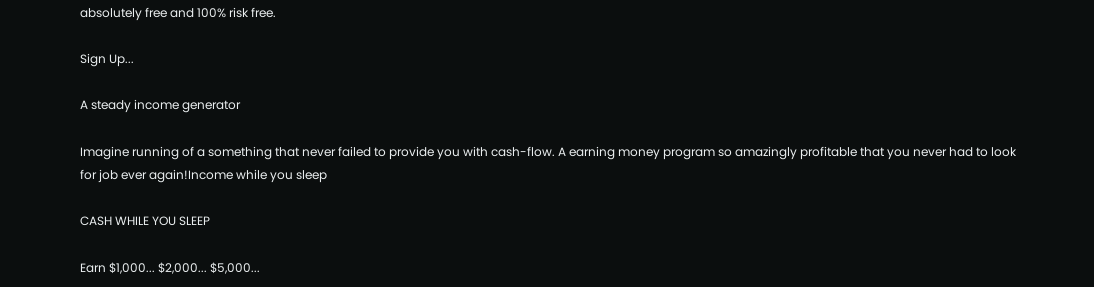absolutely free and 100% risk free.

Sign Up...

A steady income generator

Imagine running of a something that never failed to provide you with cash-flow. A earning money program so amazingly profitable that you never had to look for job ever again!Income while you sleep

CASH WHILE YOU SLEEP

Earn $1,000... $2,000... $5,000...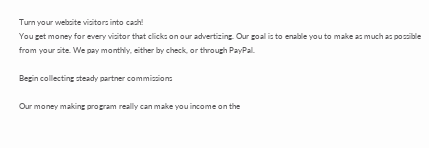Turn your website visitors into cash!
You get money for every visitor that clicks on our advertizing. Our goal is to enable you to make as much as possible from your site. We pay monthly, either by check, or through PayPal.

Begin collecting steady partner commissions

Our money making program really can make you income on the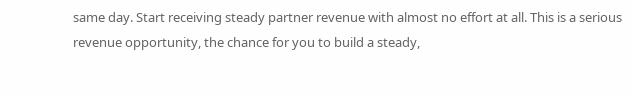same day. Start receiving steady partner revenue with almost no effort at all. This is a serious revenue opportunity, the chance for you to build a steady,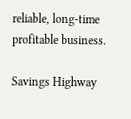reliable, long-time profitable business.

Savings Highway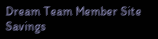Dream Team Member Site Savings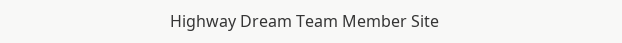Highway Dream Team Member Site